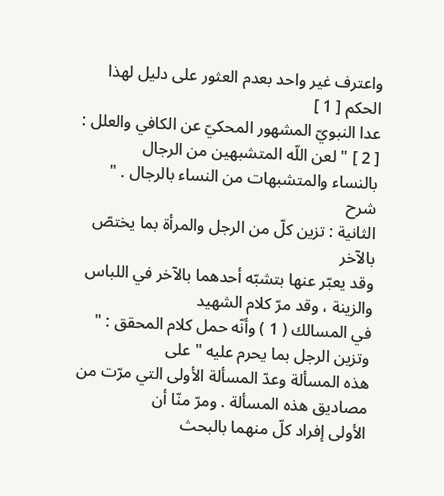واعترف غير واحد بعدم العثور على دليل لهذا الحكم [ 1 ]
عدا النبويّ المشهور المحكيّ عن الكافي والعلل : [ 2 ] " لعن اللّه المتشبهين من الرجال
بالنساء والمتشبهات من النساء بالرجال . "
شرح
الثانية : تزين كلّ من الرجل والمرأة بما يختصّ بالآخر
وقد يعبّر عنها بتشبّه أحدهما بالآخر في اللباس والزينة ، وقد مرّ كلام الشهيد
في المسالك ( 1 ) وأنّه حمل كلام المحقق : " وتزين الرجل بما يحرم عليه " على
هذه المسألة وعدّ المسألة الأولى التي مرّت من مصاديق هذه المسألة . ومرّ منّا أن
الأولى إفراد كلّ منهما بالبحث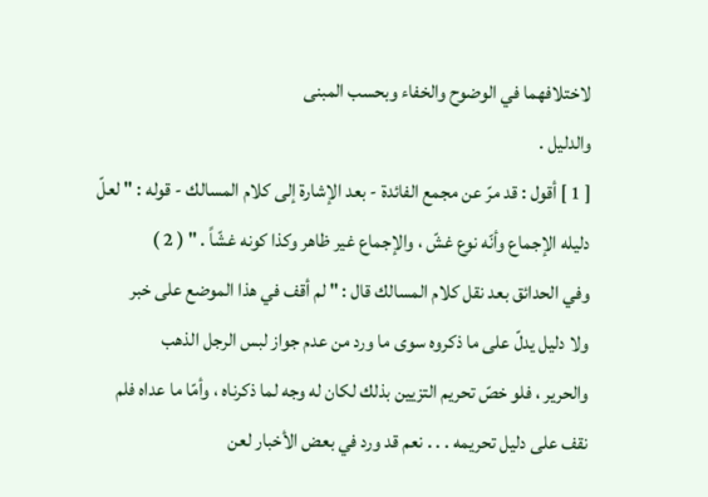لاختلافهما في الوضوح والخفاء وبحسب المبنى
والدليل .
[ 1 ] أقول : قد مرّ عن مجمع الفائدة - بعد الإشارة إلى كلام المسالك - قوله : " لعلّ
دليله الإجماع وأنّه نوع غشّ ، والإجماع غير ظاهر وكذا كونه غشّاً . " ( 2 )
وفي الحدائق بعد نقل كلام المسالك قال : " لم أقف في هذا الموضع على خبر
ولا دليل يدلّ على ما ذكروه سوى ما ورد من عدم جواز لبس الرجل الذهب
والحرير ، فلو خصّ تحريم التزيين بذلك لكان له وجه لما ذكرناه ، وأمّا ما عداه فلم
نقف على دليل تحريمه . . . نعم قد ورد في بعض الأخبار لعن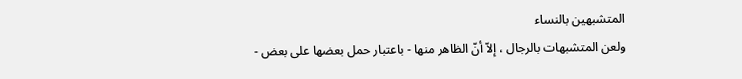المتشبهين بالنساء
ولعن المتشبهات بالرجال ، إلاّ أنّ الظاهر منها - باعتبار حمل بعضها على بعض -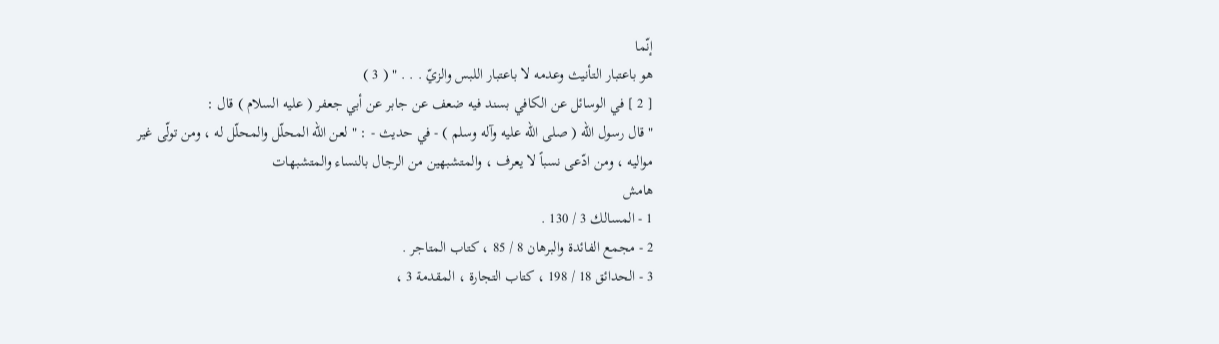إنّما
هو باعتبار التأنيث وعدمه لا باعتبار اللبس والزيّ . . . " ( 3 )
[ 2 ] في الوسائل عن الكافي بسند فيه ضعف عن جابر عن أبي جعفر ( عليه السلام ) قال :
" قال رسول اللّه ( صلى الله عليه وآله وسلم ) - في حديث - : " لعن اللّه المحلّل والمحلّل له ، ومن تولّى غير
مواليه ، ومن ادّعى نسباً لا يعرف ، والمتشبهين من الرجال بالنساء والمتشبهات
هامش
1 - المسالك 3 / 130 .
2 - مجمع الفائدة والبرهان 8 / 85 ، كتاب المتاجر .
3 - الحدائق 18 / 198 ، كتاب التجارة ، المقدمة 3 ،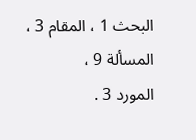البحث 1 ، المقام 3 ، المسألة 9 ،
المورد 3 .